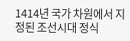1414년 국가 차원에서 지정된 조선시대 정식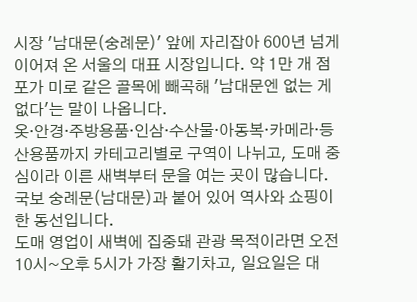시장 '남대문(숭례문)' 앞에 자리잡아 600년 넘게 이어져 온 서울의 대표 시장입니다. 약 1만 개 점포가 미로 같은 골목에 빼곡해 '남대문엔 없는 게 없다'는 말이 나옵니다.
옷·안경·주방용품·인삼·수산물·아동복·카메라·등산용품까지 카테고리별로 구역이 나뉘고, 도매 중심이라 이른 새벽부터 문을 여는 곳이 많습니다. 국보 숭례문(남대문)과 붙어 있어 역사와 쇼핑이 한 동선입니다.
도매 영업이 새벽에 집중돼 관광 목적이라면 오전 10시~오후 5시가 가장 활기차고, 일요일은 대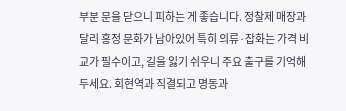부분 문을 닫으니 피하는 게 좋습니다. 정찰제 매장과 달리 흥정 문화가 남아있어 특히 의류·잡화는 가격 비교가 필수이고, 길을 잃기 쉬우니 주요 출구를 기억해 두세요. 회현역과 직결되고 명동과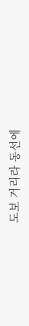도보 거리라 동선에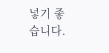넣기 좋습니다.